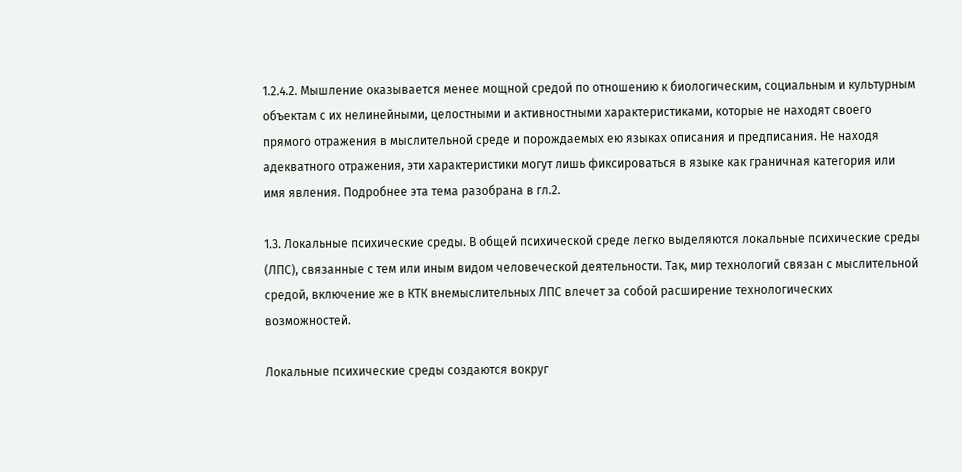1.2.4.2. Мышление оказывается менее мощной средой по отношению к биологическим, социальным и культурным объектам с их нелинейными, целостными и активностными характеристиками, которые не находят своего прямого отражения в мыслительной среде и порождаемых ею языках описания и предписания. Не находя адекватного отражения, эти характеристики могут лишь фиксироваться в языке как граничная категория или имя явления. Подробнее эта тема разобрана в гл.2.

1.3. Локальные психические среды. В общей психической среде легко выделяются локальные психические среды (ЛПС), связанные с тем или иным видом человеческой деятельности. Так, мир технологий связан с мыслительной средой, включение же в КТК внемыслительных ЛПС влечет за собой расширение технологических возможностей.

Локальные психические среды создаются вокруг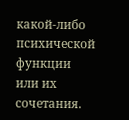какой-либо психической функции или их сочетания.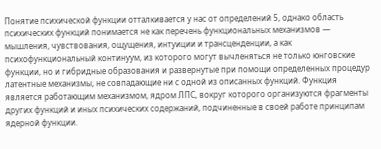Понятие психической функции отталкивается у нас от определений 5, однако область психических функций понимается не как перечень функциональных механизмов — мышления, чувствования, ощущения, интуиции и трансценденции, а как психофункциональный континуум, из которого могут вычленяться не только юнговские функции, но и гибридные образования и развернутые при помощи определенных процедур латентные механизмы, не совпадающие ни с одной из описанных функций. Функция является работающим механизмом, ядром ЛПС, вокруг которого организуются фрагменты других функций и иных психических содержаний, подчиненные в своей работе принципам ядерной функции.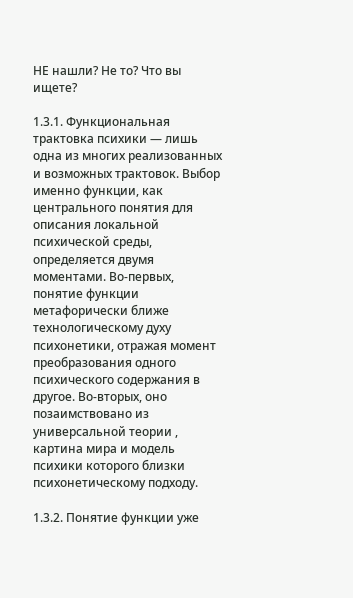НЕ нашли? Не то? Что вы ищете?

1.3.1. Функциональная трактовка психики — лишь одна из многих реализованных и возможных трактовок. Выбор именно функции, как центрального понятия для описания локальной психической среды, определяется двумя моментами. Во-первых, понятие функции метафорически ближе технологическому духу психонетики, отражая момент преобразования одного психического содержания в другое. Во-вторых, оно позаимствовано из универсальной теории , картина мира и модель психики которого близки психонетическому подходу.

1.3.2. Понятие функции уже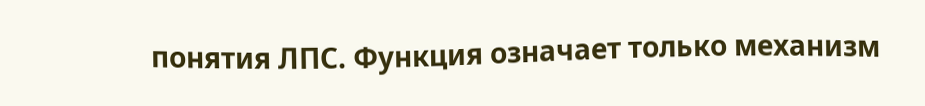понятия ЛПС. Функция означает только механизм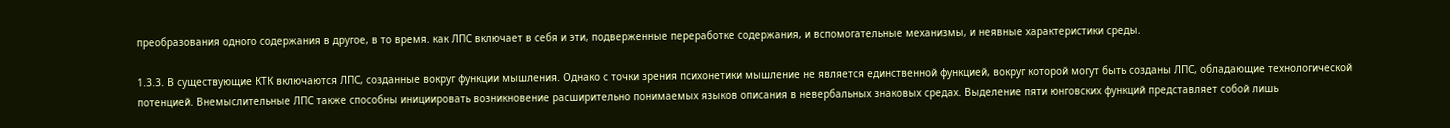преобразования одного содержания в другое, в то время. как ЛПС включает в себя и эти, подверженные переработке содержания, и вспомогательные механизмы, и неявные характеристики среды.

1.3.3. В существующие КТК включаются ЛПС, созданные вокруг функции мышления. Однако с точки зрения психонетики мышление не является единственной функцией, вокруг которой могут быть созданы ЛПС, обладающие технологической потенцией. Внемыслительные ЛПС также способны инициировать возникновение расширительно понимаемых языков описания в невербальных знаковых средах. Выделение пяти юнговских функций представляет собой лишь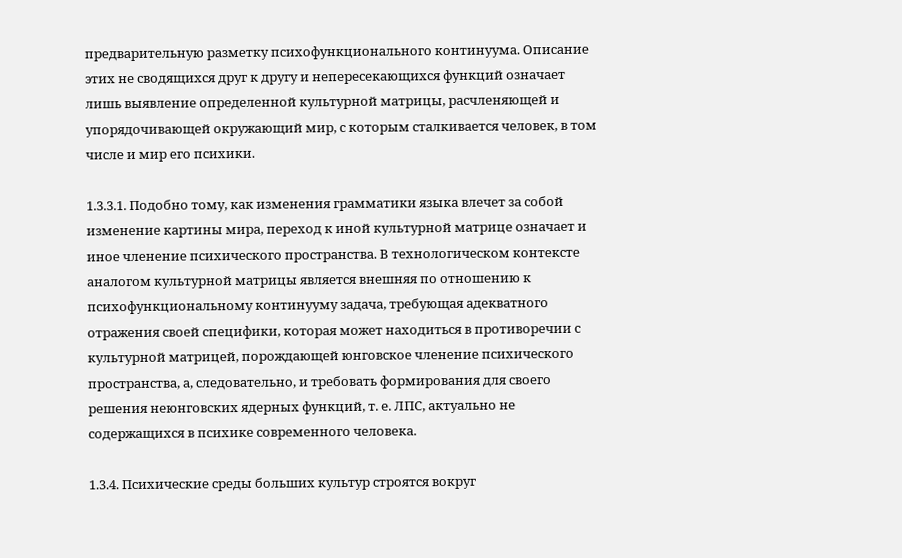предварительную разметку психофункционального континуума. Описание этих не сводящихся друг к другу и непересекающихся функций означает лишь выявление определенной культурной матрицы, расчленяющей и упорядочивающей окружающий мир, с которым сталкивается человек, в том числе и мир его психики.

1.3.3.1. Подобно тому, как изменения грамматики языка влечет за собой изменение картины мира, переход к иной культурной матрице означает и иное членение психического пространства. В технологическом контексте аналогом культурной матрицы является внешняя по отношению к психофункциональному континууму задача, требующая адекватного отражения своей специфики, которая может находиться в противоречии с культурной матрицей, порождающей юнговское членение психического пространства, а, следовательно, и требовать формирования для своего решения неюнговских ядерных функций, т. е. ЛПС, актуально не содержащихся в психике современного человека.

1.3.4. Психические среды больших культур строятся вокруг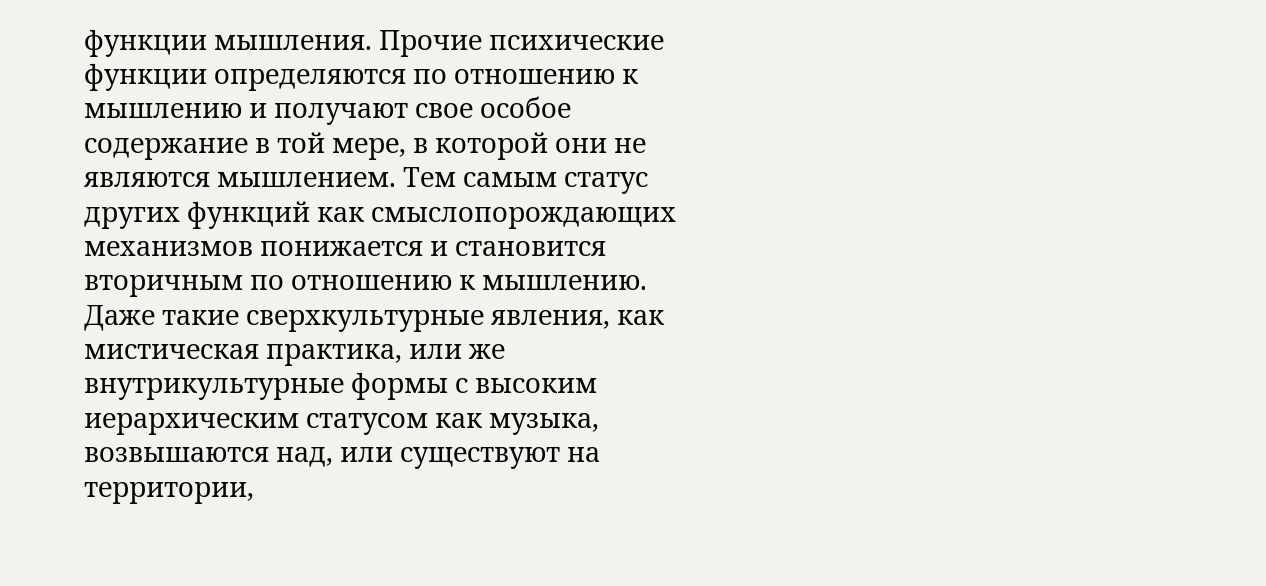функции мышления. Прочие психические функции определяются по отношению к мышлению и получают свое особое содержание в той мере, в которой они не являются мышлением. Тем самым статус других функций как смыслопорождающих механизмов понижается и становится вторичным по отношению к мышлению. Даже такие сверхкультурные явления, как мистическая практика, или же внутрикультурные формы с высоким иерархическим статусом как музыка, возвышаются над, или существуют на территории,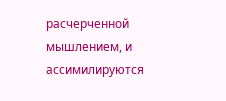расчерченной мышлением, и ассимилируются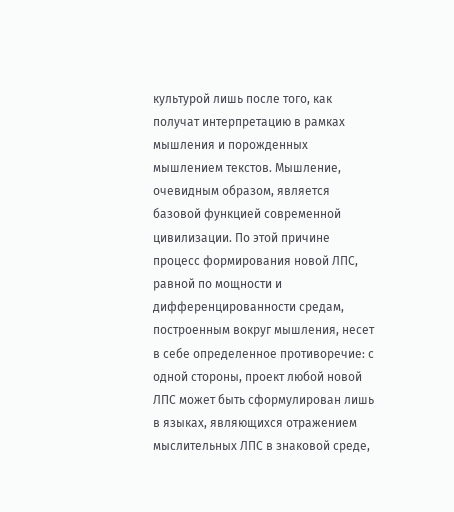культурой лишь после того, как получат интерпретацию в рамках мышления и порожденных мышлением текстов. Мышление, очевидным образом, является базовой функцией современной цивилизации. По этой причине процесс формирования новой ЛПС, равной по мощности и дифференцированности средам, построенным вокруг мышления, несет в себе определенное противоречие: с одной стороны, проект любой новой ЛПС может быть сформулирован лишь в языках, являющихся отражением мыслительных ЛПС в знаковой среде,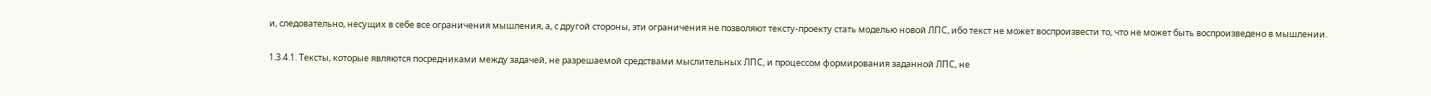и, следовательно, несущих в себе все ограничения мышления, а, с другой стороны, эти ограничения не позволяют тексту-проекту стать моделью новой ЛПС, ибо текст не может воспроизвести то, что не может быть воспроизведено в мышлении.

1.3.4.1. Тексты, которые являются посредниками между задачей, не разрешаемой средствами мыслительных ЛПС, и процессом формирования заданной ЛПС, не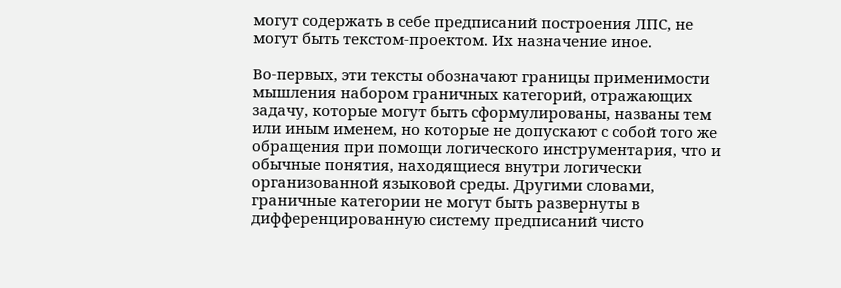могут содержать в себе предписаний построения ЛПС, не могут быть текстом-проектом. Их назначение иное.

Во-первых, эти тексты обозначают границы применимости мышления набором граничных категорий, отражающих задачу, которые могут быть сформулированы, названы тем или иным именем, но которые не допускают с собой того же обращения при помощи логического инструментария, что и обычные понятия, находящиеся внутри логически организованной языковой среды. Другими словами, граничные категории не могут быть развернуты в дифференцированную систему предписаний чисто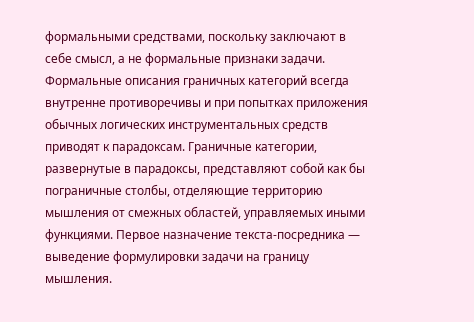формальными средствами, поскольку заключают в себе смысл, а не формальные признаки задачи. Формальные описания граничных категорий всегда внутренне противоречивы и при попытках приложения обычных логических инструментальных средств приводят к парадоксам. Граничные категории, развернутые в парадоксы, представляют собой как бы пограничные столбы, отделяющие территорию мышления от смежных областей, управляемых иными функциями. Первое назначение текста-посредника — выведение формулировки задачи на границу мышления.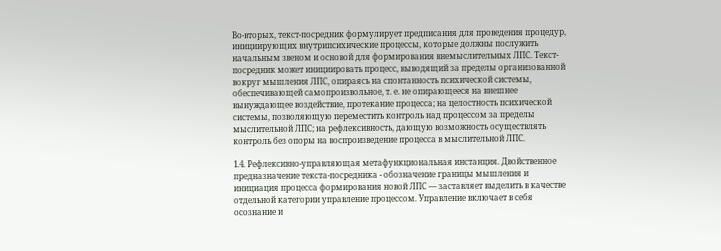Во-вторых, текст-посредник формулирует предписания для проведения процедур, инициирующих внутрипсихические процессы, которые должны послужить начальным звеном и основой для формирования внемыслительных ЛПС. Текст-посредник может инициировать процесс, выводящий за пределы организованной вокруг мышления ЛПС, опираясь на спонтанность психической системы, обеспечивающей самопроизвольное, т. е. не опирающееся на внешнее вынуждающее воздействие, протекание процесса; на целостность психической системы, позволяющую переместить контроль над процессом за пределы мыслительной ЛПС; на рефлексивность, дающую возможность осуществлять контроль без опоры на воспроизведение процесса в мыслительной ЛПС.

1.4. Рефлексивно-управляющая метафункциональная инстанция. Двойственное предназначение текста-посредника - обозначение границы мышления и инициация процесса формирования новой ЛПС — заставляет выделить в качестве отдельной категории управление процессом. Управление включает в себя осознание и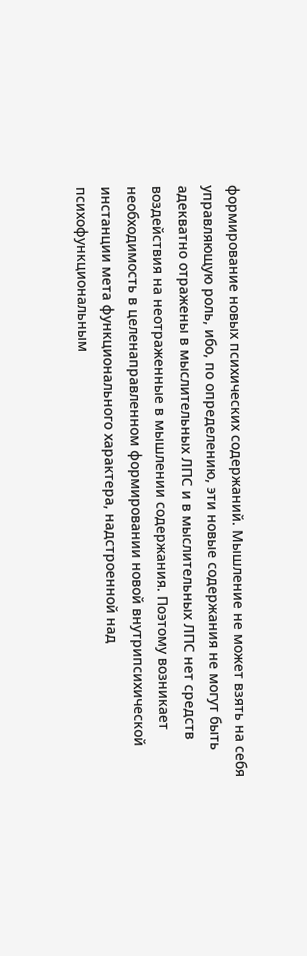формирование новых психических содержаний. Мышление не может взять на себя управляющую роль, ибо, по определению, эти новые содержания не могут быть адекватно отражены в мыслительных ЛПС и в мыслительных ЛПС нет средств воздействия на неотраженные в мышлении содержания. Поэтому возникает необходимость в целенаправленном формировании новой внутрипсихической инстанции мета функционального характера, надстроенной над психофункциональным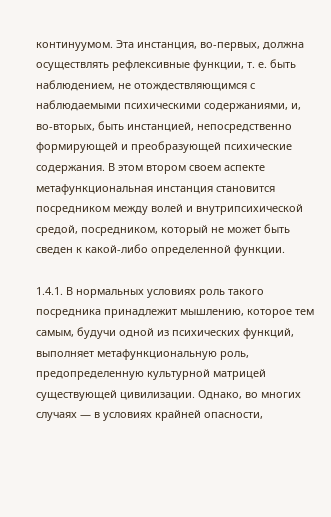континуумом. Эта инстанция, во-первых, должна осуществлять рефлексивные функции, т. е. быть наблюдением, не отождествляющимся с наблюдаемыми психическими содержаниями, и, во-вторых, быть инстанцией, непосредственно формирующей и преобразующей психические содержания. В этом втором своем аспекте метафункциональная инстанция становится посредником между волей и внутрипсихической средой, посредником, который не может быть сведен к какой-либо определенной функции.

1.4.1. В нормальных условиях роль такого посредника принадлежит мышлению, которое тем самым, будучи одной из психических функций, выполняет метафункциональную роль, предопределенную культурной матрицей существующей цивилизации. Однако, во многих случаях — в условиях крайней опасности,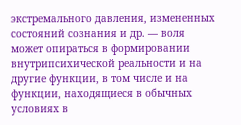экстремального давления, измененных состояний сознания и др. — воля может опираться в формировании внутрипсихической реальности и на другие функции, в том числе и на функции, находящиеся в обычных условиях в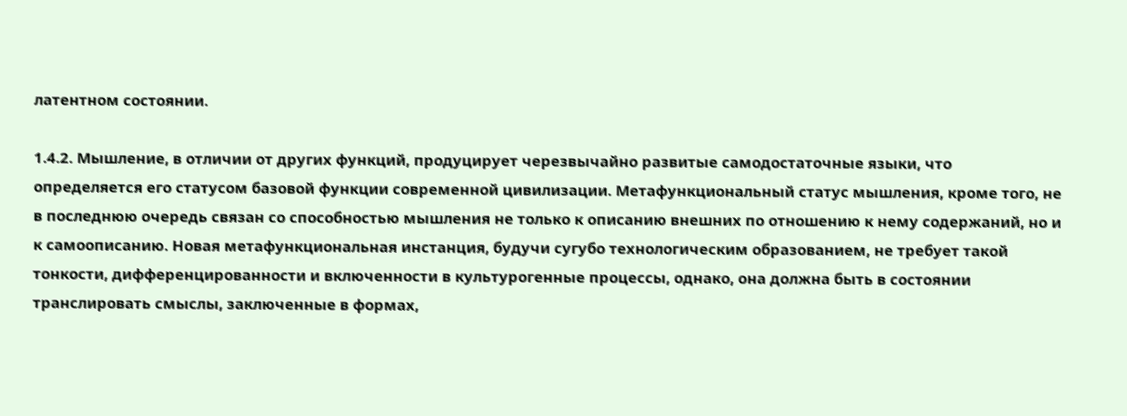латентном состоянии.

1.4.2. Мышление, в отличии от других функций, продуцирует черезвычайно развитые самодостаточные языки, что определяется его статусом базовой функции современной цивилизации. Метафункциональный статус мышления, кроме того, не в последнюю очередь связан со способностью мышления не только к описанию внешних по отношению к нему содержаний, но и к самоописанию. Новая метафункциональная инстанция, будучи сугубо технологическим образованием, не требует такой тонкости, дифференцированности и включенности в культурогенные процессы, однако, она должна быть в состоянии транслировать смыслы, заключенные в формах,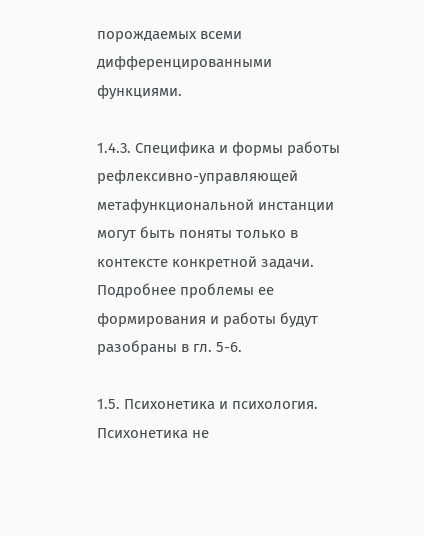порождаемых всеми дифференцированными функциями.

1.4.3. Специфика и формы работы рефлексивно-управляющей метафункциональной инстанции могут быть поняты только в контексте конкретной задачи. Подробнее проблемы ее формирования и работы будут разобраны в гл. 5-6.

1.5. Психонетика и психология. Психонетика не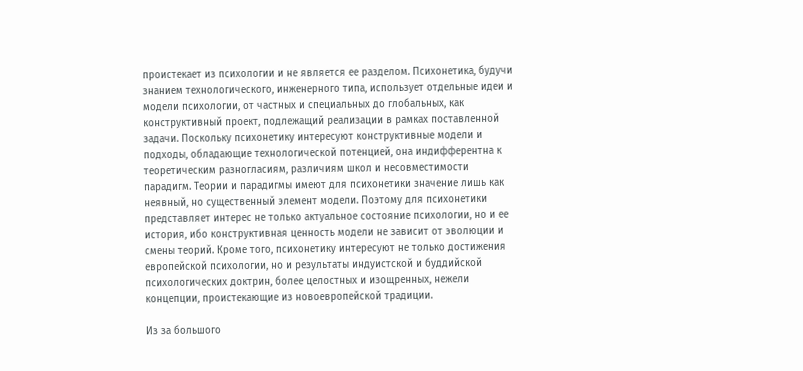проистекает из психологии и не является ее разделом. Психонетика, будучи знанием технологического, инженерного типа, использует отдельные идеи и модели психологии, от частных и специальных до глобальных, как конструктивный проект, подлежащий реализации в рамках поставленной задачи. Поскольку психонетику интересуют конструктивные модели и подходы, обладающие технологической потенцией, она индифферентна к теоретическим разногласиям, различиям школ и несовместимости парадигм. Теории и парадигмы имеют для психонетики значение лишь как неявный, но существенный элемент модели. Поэтому для психонетики представляет интерес не только актуальное состояние психологии, но и ее история, ибо конструктивная ценность модели не зависит от эволюции и смены теорий. Кроме того, психонетику интересуют не только достижения европейской психологии, но и результаты индуистской и буддийской психологических доктрин, более целостных и изощренных, нежели концепции, проистекающие из новоевропейской традиции.

Из за большого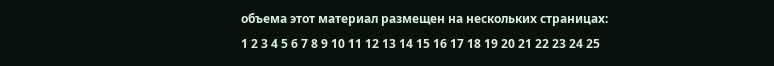объема этот материал размещен на нескольких страницах:
1 2 3 4 5 6 7 8 9 10 11 12 13 14 15 16 17 18 19 20 21 22 23 24 25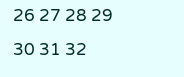26 27 28 29 30 31 32